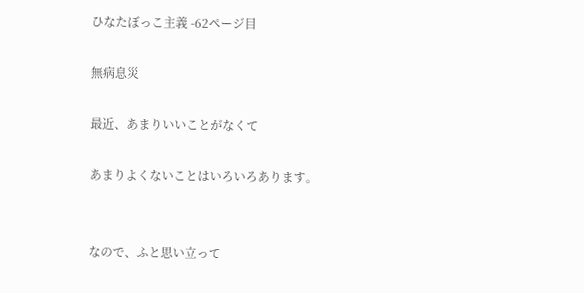ひなたぼっこ主義 -62ページ目

無病息災

最近、あまりいいことがなくて

あまりよくないことはいろいろあります。


なので、ふと思い立って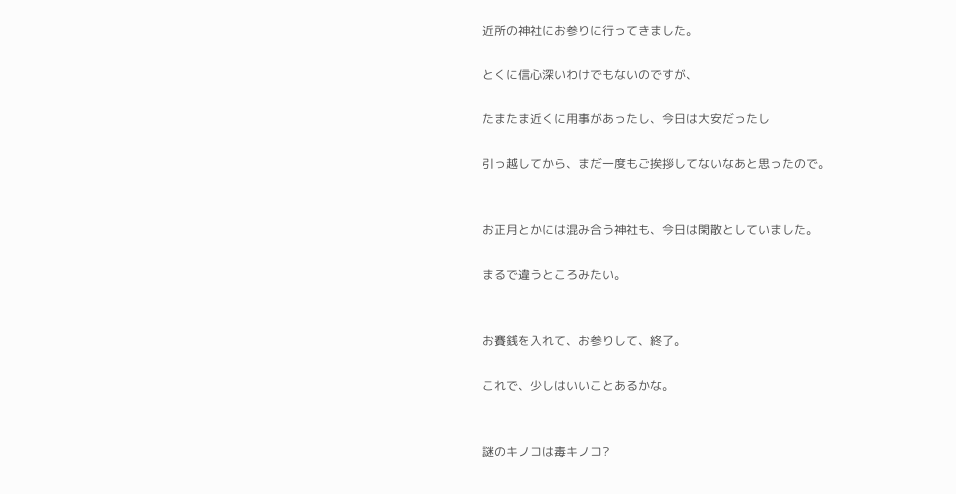近所の神社にお参りに行ってきました。

とくに信心深いわけでもないのですが、

たまたま近くに用事があったし、今日は大安だったし

引っ越してから、まだ一度もご挨拶してないなあと思ったので。


お正月とかには混み合う神社も、今日は閑散としていました。

まるで違うところみたい。


お賽銭を入れて、お参りして、終了。

これで、少しはいいことあるかな。


謎のキノコは毒キノコ?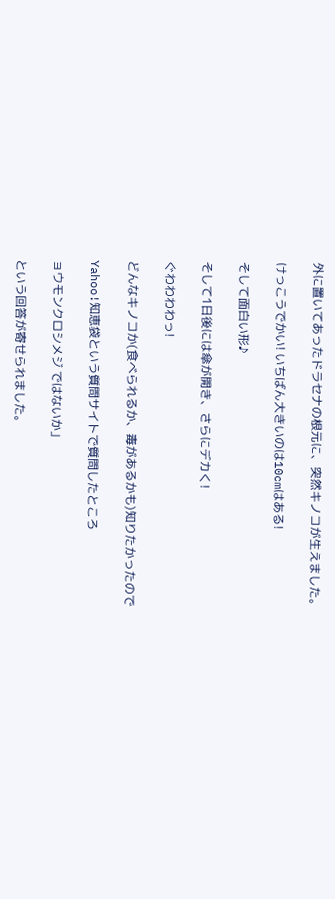外に置いてあったドラセナの根元に、突然キノコが生えました。

けっこうでかい! いちばん大きいのは10cmはある!

そして面白い形♪

そして1日後には傘が開き、さらにデカく!

ぐわわわわっ!

どんなキノコか(食べられるか、毒があるかも)知りたかったので

Yahoo!知恵袋という質問サイトで質問したところ

ョウモンクロシメジ ではないか」

という回答が寄せられました。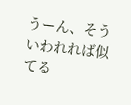うーん、そういわれれば似てる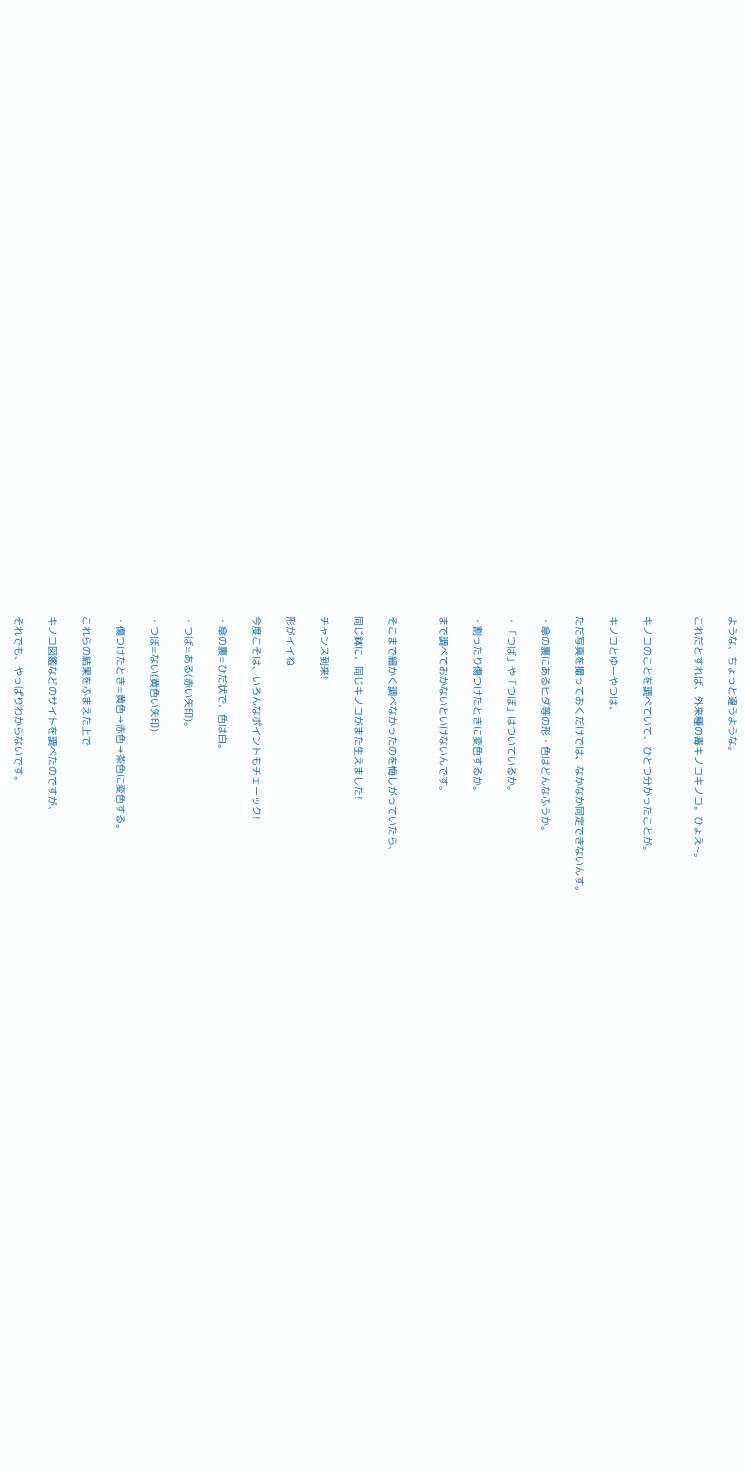ような、ちょっと違うような。

これだとすれば、外来種の毒キノコキノコ。ひょえ~。


キノコのことを調べていて、ひとつ分かったことが。

キノコとゆーやつは、

ただ写真を撮っておくだけでは、なかなか同定できないんす。

・傘の裏にあるヒダ等の形・色はどんなふうか。

・「つば」や「つぼ」はついているか。

・割ったり傷つけたときに変色するか。

まで調べておかないといけないんです。


そこまで細かく調べなかったのを悔しがっていたら、

同じ鉢に、同じキノコがまた生えました!

チャンス到来!

形がイイね

今度こそは、いろんなポイントもチェーック!

・傘の裏=ひだ状で、色は白。

・つば=ある(赤い矢印)。

・つぼ=ない(黄色い矢印)

・傷つけたとき=黄色→赤色→茶色に変色する。

これらの結果をふまえた上で

キノコ図鑑などのサイトを調べたのですが、

それでも、やっぱりわからないです。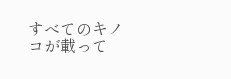すべてのキノコが載って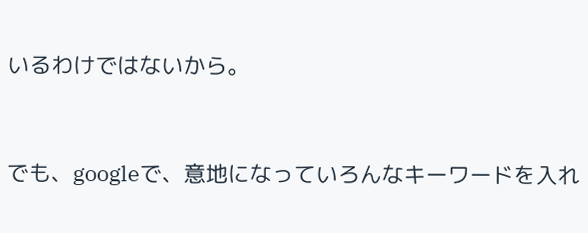いるわけではないから。


でも、googleで、意地になっていろんなキーワードを入れ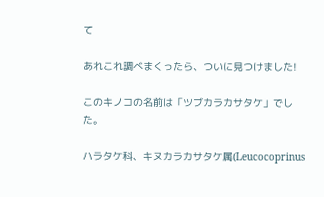て

あれこれ調べまくったら、ついに見つけました!

このキノコの名前は「ツブカラカサタケ」でした。

ハラタケ科、キヌカラカサタケ属(Leucocoprinus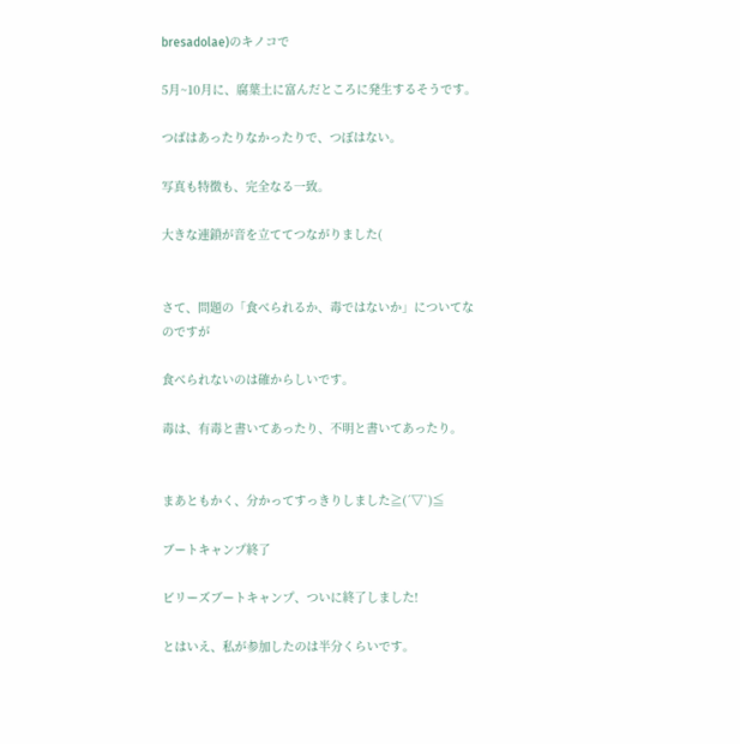bresadolae)のキノコで

5月~10月に、腐葉土に富んだところに発生するそうです。

つばはあったりなかったりで、つぼはない。

写真も特徴も、完全なる一致。

大きな連鎖が音を立ててつながりました(


さて、問題の「食べられるか、毒ではないか」についてなのですが

食べられないのは確からしいです。

毒は、有毒と書いてあったり、不明と書いてあったり。


まあともかく、分かってすっきりしました≧(´▽`)≦

ブートキャンプ終了

ビリーズブートキャンプ、ついに終了しました!

とはいえ、私が参加したのは半分くらいです。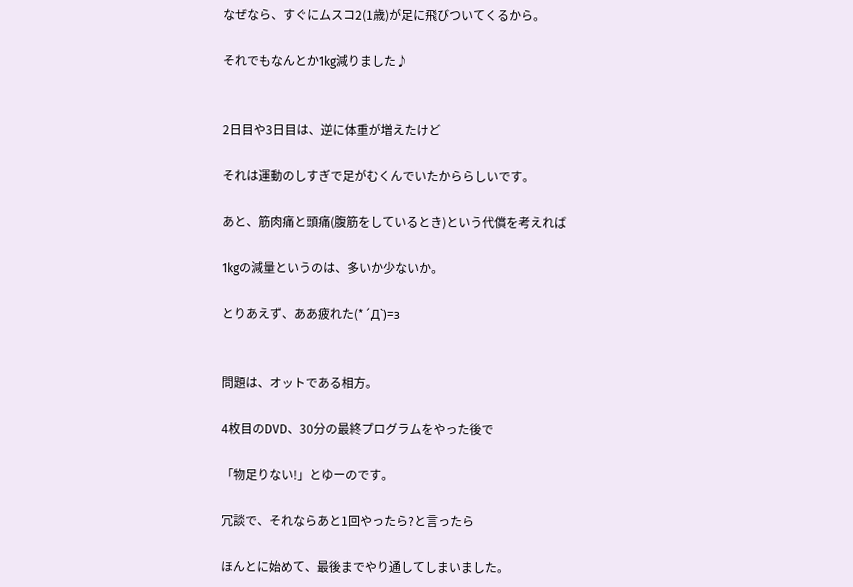なぜなら、すぐにムスコ2(1歳)が足に飛びついてくるから。

それでもなんとか1kg減りました♪


2日目や3日目は、逆に体重が増えたけど

それは運動のしすぎで足がむくんでいたかららしいです。

あと、筋肉痛と頭痛(腹筋をしているとき)という代償を考えれば

1kgの減量というのは、多いか少ないか。

とりあえず、ああ疲れた(*´Д`)=з


問題は、オットである相方。

4枚目のDVD、30分の最終プログラムをやった後で

「物足りない!」とゆーのです。

冗談で、それならあと1回やったら?と言ったら

ほんとに始めて、最後までやり通してしまいました。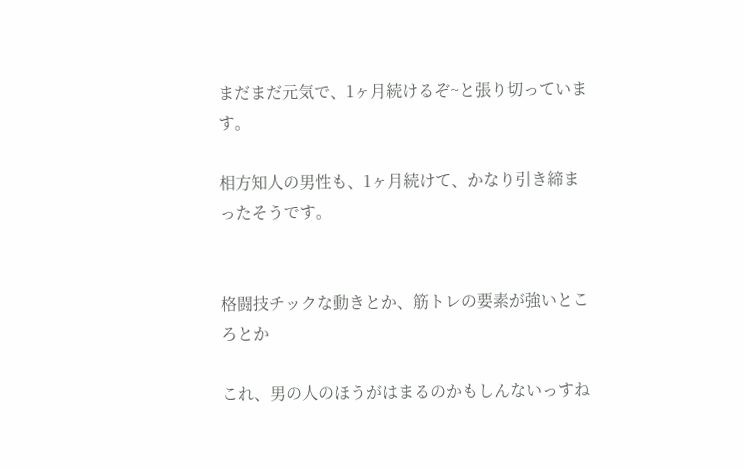まだまだ元気で、1ヶ月続けるぞ~と張り切っています。

相方知人の男性も、1ヶ月続けて、かなり引き締まったそうです。


格闘技チックな動きとか、筋トレの要素が強いところとか

これ、男の人のほうがはまるのかもしんないっすね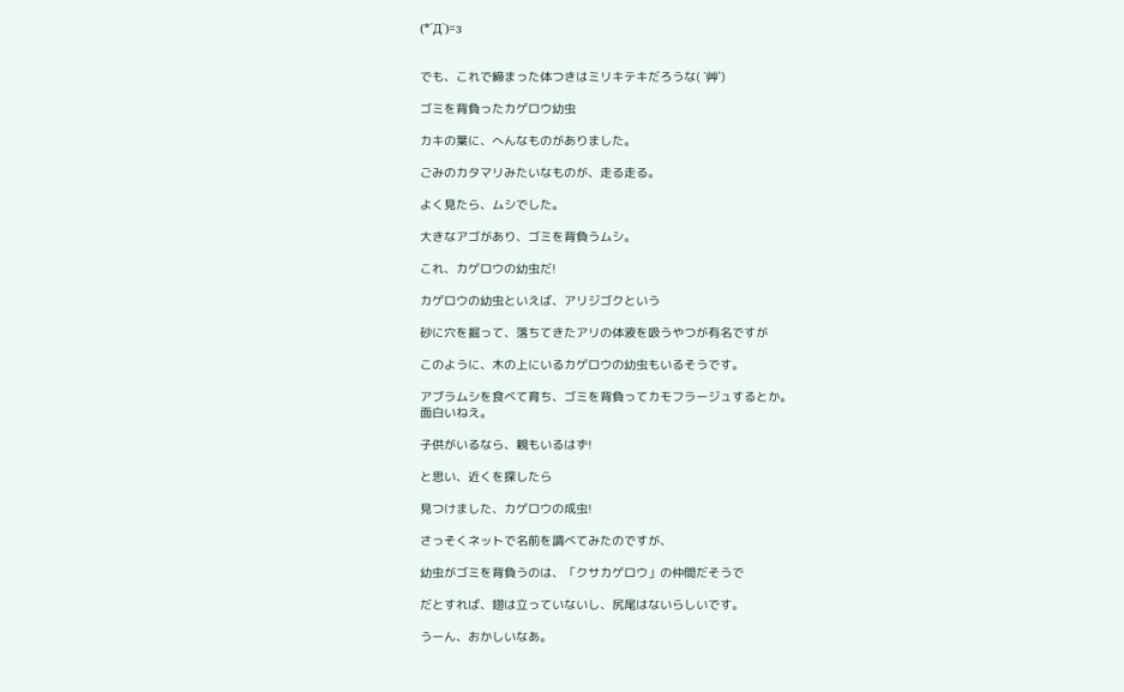(*´Д`)=з


でも、これで締まった体つきはミリキテキだろうな( ´艸`)

ゴミを背負ったカゲロウ幼虫

カキの葉に、へんなものがありました。

ごみのカタマリみたいなものが、走る走る。

よく見たら、ムシでした。

大きなアゴがあり、ゴミを背負うムシ。

これ、カゲロウの幼虫だ!

カゲロウの幼虫といえば、アリジゴクという

砂に穴を掘って、落ちてきたアリの体液を吸うやつが有名ですが

このように、木の上にいるカゲロウの幼虫もいるそうです。

アブラムシを食べて育ち、ゴミを背負ってカモフラージュするとか。
面白いねえ。

子供がいるなら、親もいるはず!

と思い、近くを探したら

見つけました、カゲロウの成虫!

さっそくネットで名前を調べてみたのですが、

幼虫がゴミを背負うのは、「クサカゲロウ」の仲間だそうで

だとすれば、翅は立っていないし、尻尾はないらしいです。

うーん、おかしいなあ。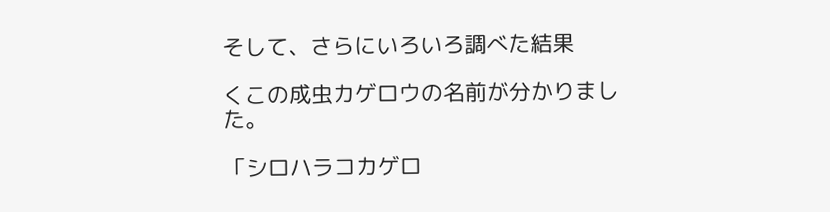そして、さらにいろいろ調べた結果

くこの成虫カゲロウの名前が分かりました。

「シロハラコカゲロ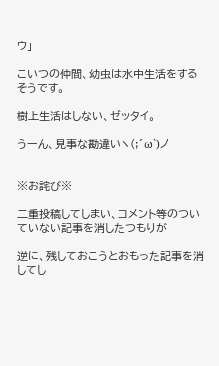ウ」

こいつの仲間、幼虫は水中生活をするそうです。

樹上生活はしない、ゼッタイ。

うーん、見事な勘違いヽ(;´ω`)ノ


※お詫び※

二重投稿してしまい、コメント等のついていない記事を消したつもりが

逆に、残しておこうとおもった記事を消してし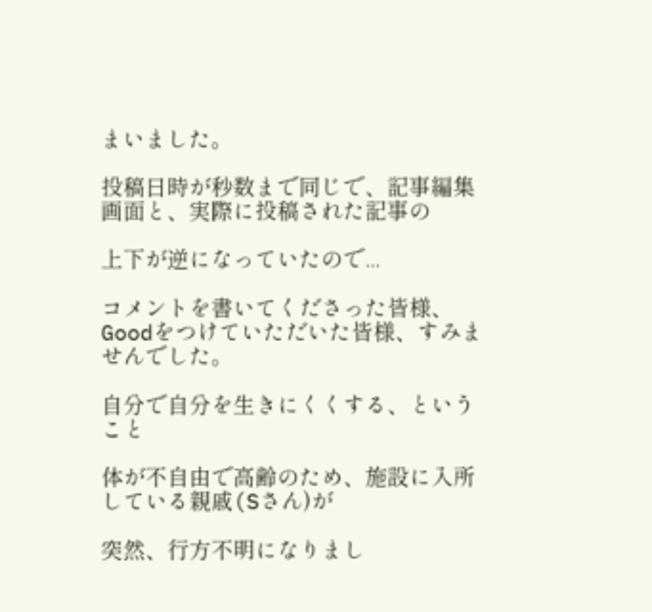まいました。

投稿日時が秒数まで同じで、記事編集画面と、実際に投稿された記事の

上下が逆になっていたので...

コメントを書いてくださった皆様、Goodをつけていただいた皆様、すみませんでした。

自分で自分を生きにくくする、ということ

体が不自由で高齢のため、施設に入所している親戚(Sさん)が

突然、行方不明になりまし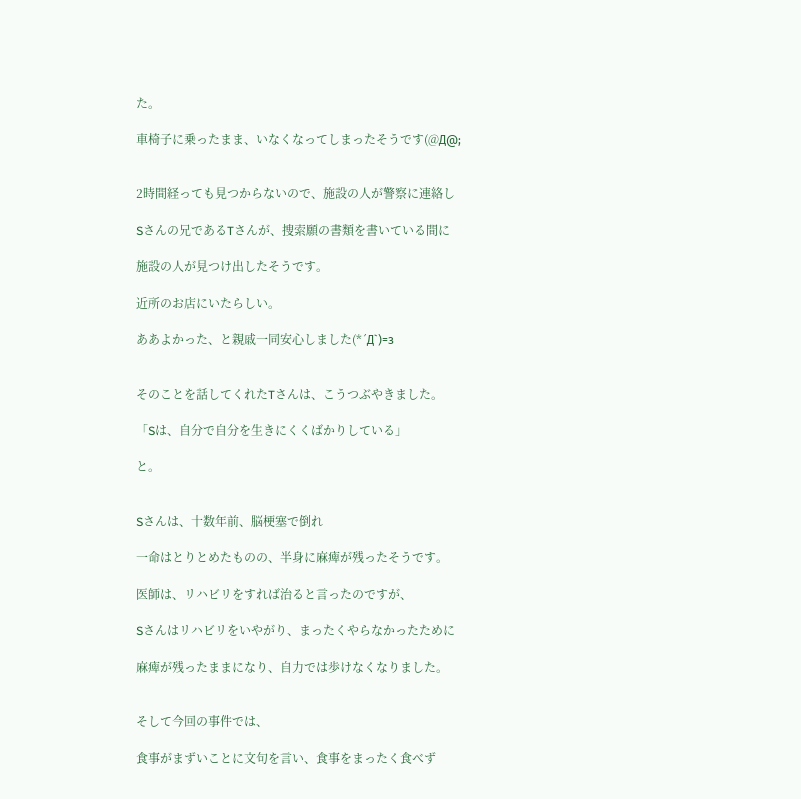た。

車椅子に乗ったまま、いなくなってしまったそうです(@Д@;


2時間経っても見つからないので、施設の人が警察に連絡し

Sさんの兄であるTさんが、捜索願の書類を書いている間に

施設の人が見つけ出したそうです。

近所のお店にいたらしい。

ああよかった、と親戚一同安心しました(*´Д`)=з


そのことを話してくれたTさんは、こうつぶやきました。

「Sは、自分で自分を生きにくくばかりしている」

と。


Sさんは、十数年前、脳梗塞で倒れ

一命はとりとめたものの、半身に麻痺が残ったそうです。

医師は、リハビリをすれば治ると言ったのですが、

Sさんはリハビリをいやがり、まったくやらなかったために

麻痺が残ったままになり、自力では歩けなくなりました。


そして今回の事件では、

食事がまずいことに文句を言い、食事をまったく食べず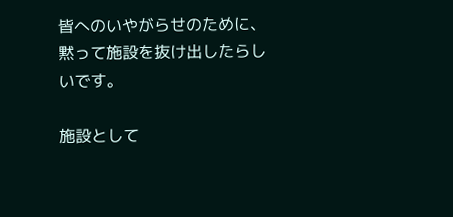皆へのいやがらせのために、黙って施設を抜け出したらしいです。

施設として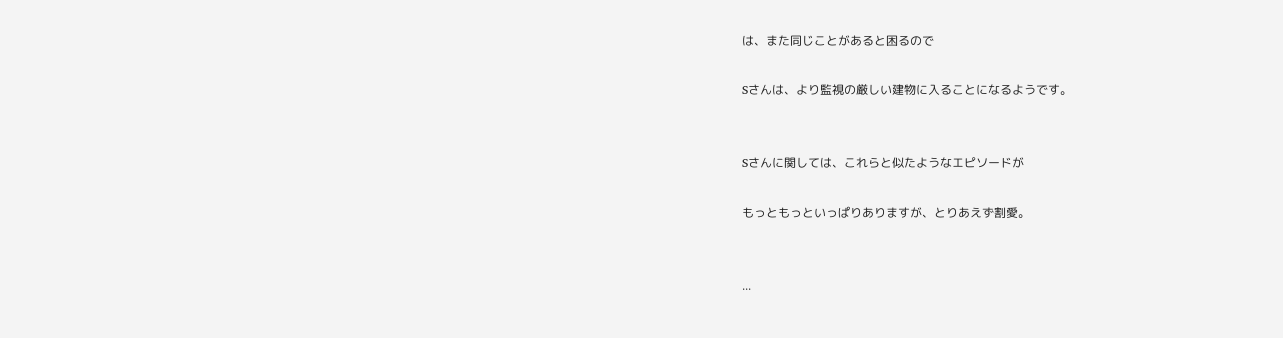は、また同じことがあると困るので

Sさんは、より監視の厳しい建物に入ることになるようです。


Sさんに関しては、これらと似たようなエピソードが

もっともっといっぱりありますが、とりあえず割愛。


...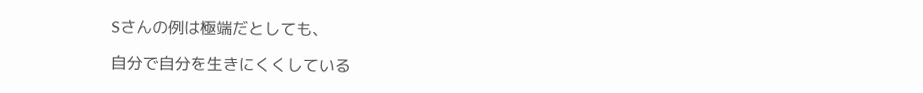Sさんの例は極端だとしても、

自分で自分を生きにくくしている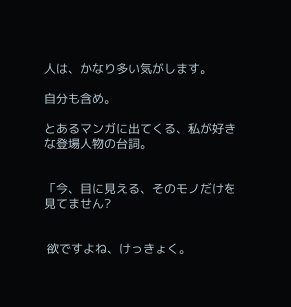人は、かなり多い気がします。

自分も含め。

とあるマンガに出てくる、私が好きな登場人物の台詞。


「今、目に見える、そのモノだけを見てません?


 欲ですよね、けっきょく。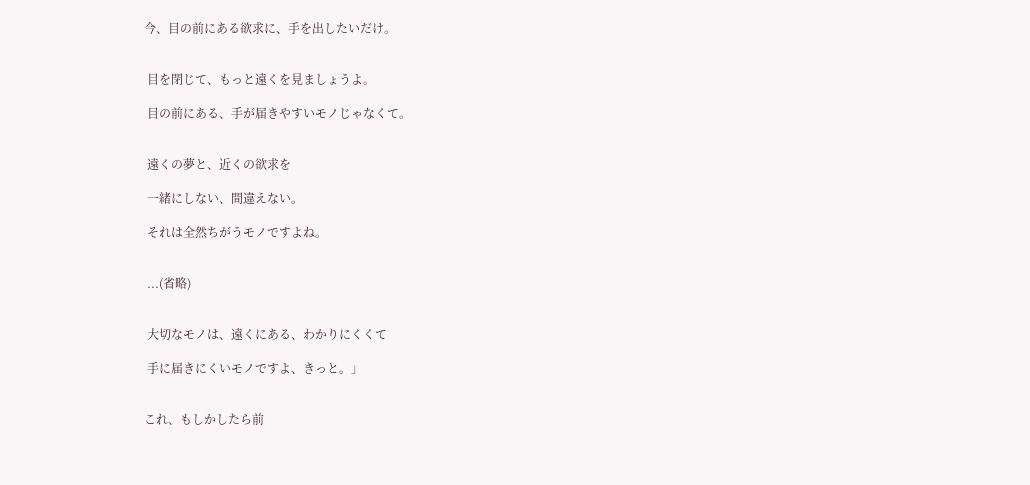今、目の前にある欲求に、手を出したいだけ。


 目を閉じて、もっと遠くを見ましょうよ。

 目の前にある、手が届きやすいモノじゃなくて。


 遠くの夢と、近くの欲求を

 一緒にしない、間違えない。

 それは全然ちがうモノですよね。


 ...(省略)


 大切なモノは、遠くにある、わかりにくくて

 手に届きにくいモノですよ、きっと。」


これ、もしかしたら前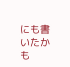にも書いたかも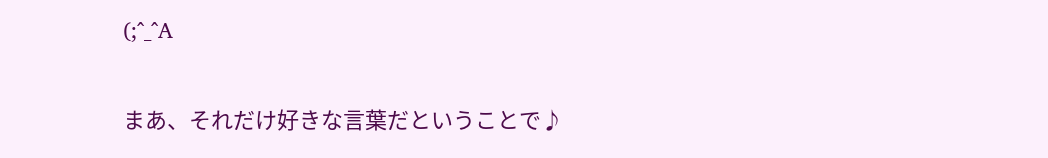(;^_^A

まあ、それだけ好きな言葉だということで♪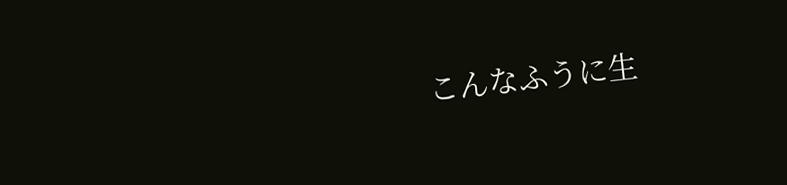こんなふうに生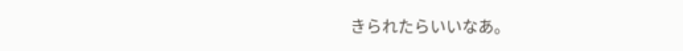きられたらいいなあ。